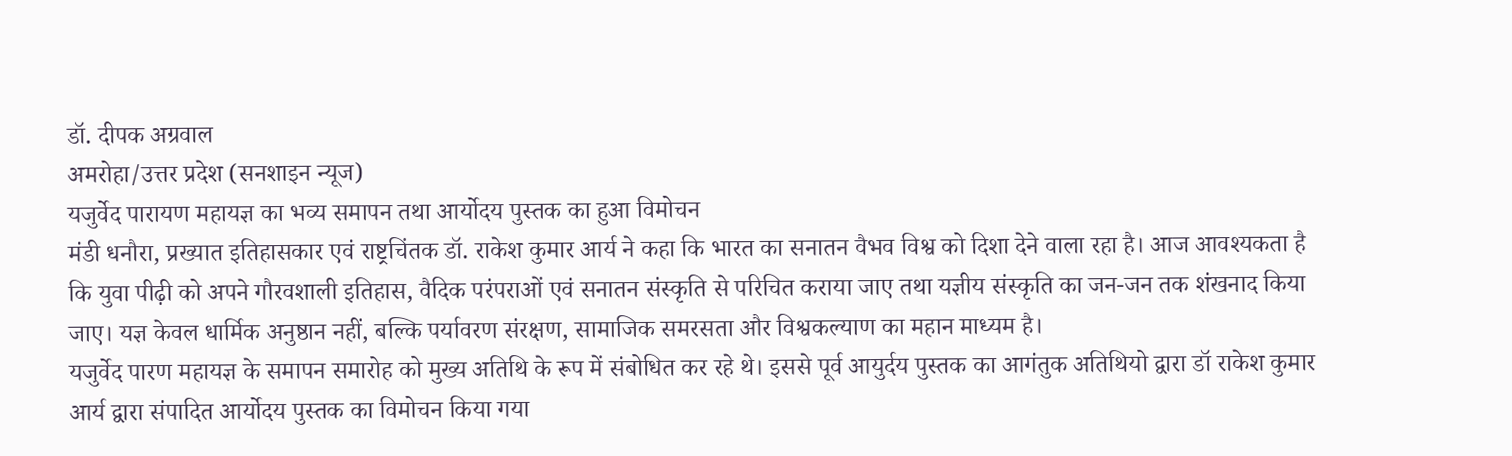डॉ. दीपक अग्रवाल
अमरोहा/उत्तर प्रदेश (सनशाइन न्यूज)
यजुर्वेद पारायण महायज्ञ का भव्य समापन तथा आर्योदय पुस्तक का हुआ विमोचन
मंडी धनौरा, प्रख्यात इतिहासकार एवं राष्ट्रचिंतक डॉ. राकेश कुमार आर्य ने कहा कि भारत का सनातन वैभव विश्व को दिशा देने वाला रहा है। आज आवश्यकता है कि युवा पीढ़ी को अपने गौरवशाली इतिहास, वैदिक परंपराओं एवं सनातन संस्कृति से परिचित कराया जाए तथा यज्ञीय संस्कृति का जन-जन तक शंखनाद किया जाए। यज्ञ केवल धार्मिक अनुष्ठान नहीं, बल्कि पर्यावरण संरक्षण, सामाजिक समरसता और विश्वकल्याण का महान माध्यम है।
यजुर्वेद पारण महायज्ञ के समापन समारोह को मुख्य अतिथि के रूप में संबोधित कर रहे थे। इससे पूर्व आयुर्दय पुस्तक का आगंतुक अतिथियो द्वारा डॉ राकेश कुमार आर्य द्वारा संपादित आर्योदय पुस्तक का विमोचन किया गया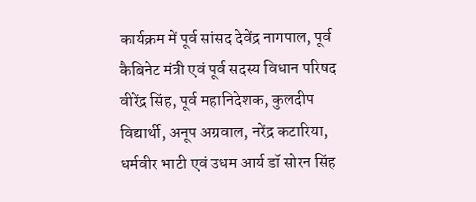कार्यक्रम में पूर्व सांसद देवेंद्र नागपाल, पूर्व कैबिनेट मंत्री एवं पूर्व सदस्य विधान परिषद वीरेंद्र सिंह, पूर्व महानिदेशक, कुलदीप विद्यार्थी, अनूप अग्रवाल, नरेंद्र कटारिया, धर्मवीर भाटी एवं उधम आर्य डॉ सोरन सिंह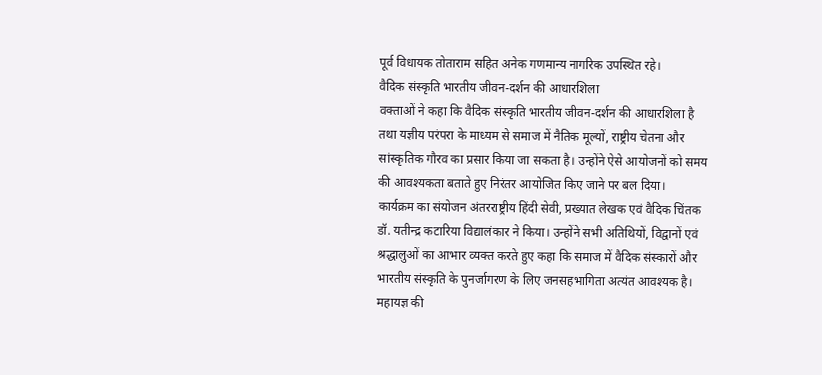पूर्व विधायक तोताराम सहित अनेक गणमान्य नागरिक उपस्थित रहे।
वैदिक संस्कृति भारतीय जीवन-दर्शन की आधारशिला
वक्ताओं ने कहा कि वैदिक संस्कृति भारतीय जीवन-दर्शन की आधारशिला है तथा यज्ञीय परंपरा के माध्यम से समाज में नैतिक मूल्यों, राष्ट्रीय चेतना और सांस्कृतिक गौरव का प्रसार किया जा सकता है। उन्होंने ऐसे आयोजनों को समय की आवश्यकता बताते हुए निरंतर आयोजित किए जाने पर बल दिया।
कार्यक्रम का संयोजन अंतरराष्ट्रीय हिंदी सेवी, प्रख्यात लेखक एवं वैदिक चिंतक डॉ. यतीन्द्र कटारिया विद्यालंकार ने किया। उन्होंने सभी अतिथियों, विद्वानों एवं श्रद्धालुओं का आभार व्यक्त करते हुए कहा कि समाज में वैदिक संस्कारों और भारतीय संस्कृति के पुनर्जागरण के लिए जनसहभागिता अत्यंत आवश्यक है। महायज्ञ की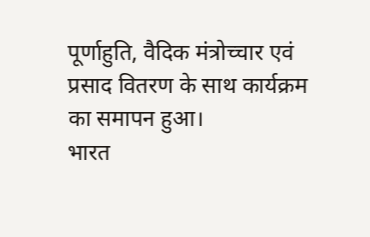पूर्णाहुति, वैदिक मंत्रोच्चार एवं प्रसाद वितरण के साथ कार्यक्रम का समापन हुआ।
भारत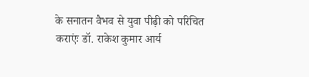के सनातन वैभव से युवा पीढ़ी को परिचित कराएंः डॉ. राकेश कुमार आर्य